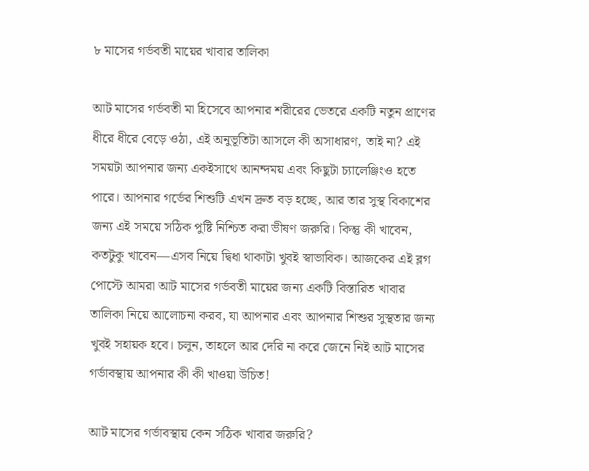৮ মাসের গর্ভবতী মায়ের খাবার তালিকা

আট মাসের গর্ভবতী মা হিসেবে আপনার শরীরের ভেতরে একটি নতুন প্রাণের ধীরে ধীরে বেড়ে ওঠা, এই অনুভূতিটা আসলে কী অসাধারণ, তাই না? এই সময়টা আপনার জন্য একইসাথে আনন্দময় এবং কিছুটা চ্যালেঞ্জিংও হতে পারে। আপনার গর্ভের শিশুটি এখন দ্রুত বড় হচ্ছে, আর তার সুস্থ বিকাশের জন্য এই সময়ে সঠিক পুষ্টি নিশ্চিত করা ভীষণ জরুরি। কিন্তু কী খাবেন, কতটুকু খাবেন—এসব নিয়ে দ্বিধা থাকাটা খুবই স্বাভাবিক। আজকের এই ব্লগ পোস্টে আমরা আট মাসের গর্ভবতী মায়ের জন্য একটি বিস্তারিত খাবার তালিকা নিয়ে আলোচনা করব, যা আপনার এবং আপনার শিশুর সুস্থতার জন্য খুবই সহায়ক হবে। চলুন, তাহলে আর দেরি না করে জেনে নিই আট মাসের গর্ভাবস্থায় আপনার কী কী খাওয়া উচিত!

আট মাসের গর্ভাবস্থায় কেন সঠিক খাবার জরুরি?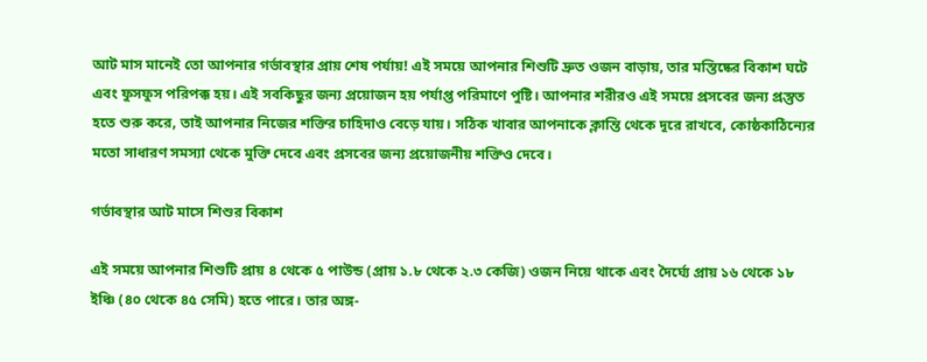আট মাস মানেই তো আপনার গর্ভাবস্থার প্রায় শেষ পর্যায়! এই সময়ে আপনার শিশুটি দ্রুত ওজন বাড়ায়, তার মস্তিষ্কের বিকাশ ঘটে এবং ফুসফুস পরিপক্ক হয়। এই সবকিছুর জন্য প্রয়োজন হয় পর্যাপ্ত পরিমাণে পুষ্টি। আপনার শরীরও এই সময়ে প্রসবের জন্য প্রস্তুত হতে শুরু করে, তাই আপনার নিজের শক্তির চাহিদাও বেড়ে যায়। সঠিক খাবার আপনাকে ক্লান্তি থেকে দূরে রাখবে, কোষ্ঠকাঠিন্যের মতো সাধারণ সমস্যা থেকে মুক্তি দেবে এবং প্রসবের জন্য প্রয়োজনীয় শক্তিও দেবে।

গর্ভাবস্থার আট মাসে শিশুর বিকাশ

এই সময়ে আপনার শিশুটি প্রায় ৪ থেকে ৫ পাউন্ড (প্রায় ১.৮ থেকে ২.৩ কেজি) ওজন নিয়ে থাকে এবং দৈর্ঘ্যে প্রায় ১৬ থেকে ১৮ ইঞ্চি (৪০ থেকে ৪৫ সেমি) হতে পারে। তার অঙ্গ-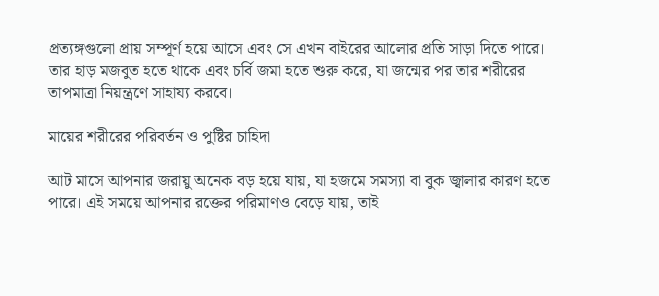প্রত্যঙ্গগুলো প্রায় সম্পূর্ণ হয়ে আসে এবং সে এখন বাইরের আলোর প্রতি সাড়া দিতে পারে। তার হাড় মজবুত হতে থাকে এবং চর্বি জমা হতে শুরু করে, যা জন্মের পর তার শরীরের তাপমাত্রা নিয়ন্ত্রণে সাহায্য করবে।

মায়ের শরীরের পরিবর্তন ও পুষ্টির চাহিদা

আট মাসে আপনার জরায়ু অনেক বড় হয়ে যায়, যা হজমে সমস্যা বা বুক জ্বালার কারণ হতে পারে। এই সময়ে আপনার রক্তের পরিমাণও বেড়ে যায়, তাই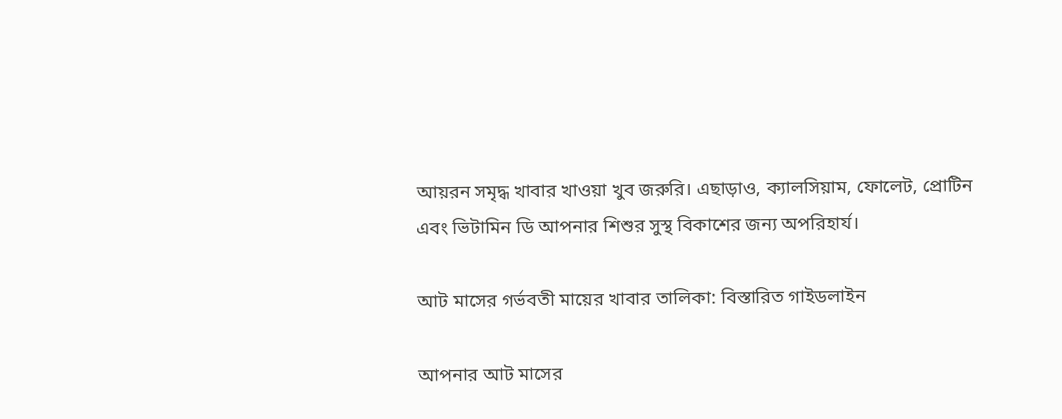আয়রন সমৃদ্ধ খাবার খাওয়া খুব জরুরি। এছাড়াও, ক্যালসিয়াম, ফোলেট, প্রোটিন এবং ভিটামিন ডি আপনার শিশুর সুস্থ বিকাশের জন্য অপরিহার্য।

আট মাসের গর্ভবতী মায়ের খাবার তালিকা: বিস্তারিত গাইডলাইন

আপনার আট মাসের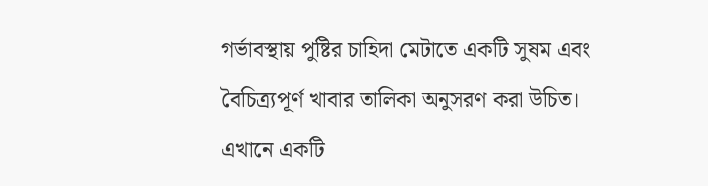গর্ভাবস্থায় পুষ্টির চাহিদা মেটাতে একটি সুষম এবং বৈচিত্র্যপূর্ণ খাবার তালিকা অনুসরণ করা উচিত। এখানে একটি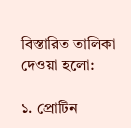বিস্তারিত তালিকা দেওয়া হলো:

১. প্রোটিন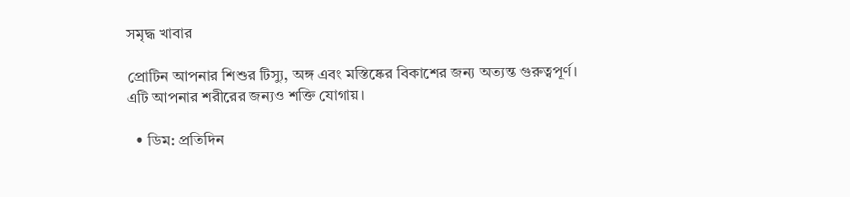সমৃদ্ধ খাবার

প্রোটিন আপনার শিশুর টিস্যু, অঙ্গ এবং মস্তিষ্কের বিকাশের জন্য অত্যন্ত গুরুত্বপূর্ণ। এটি আপনার শরীরের জন্যও শক্তি যোগায়।

  • ডিম: প্রতিদিন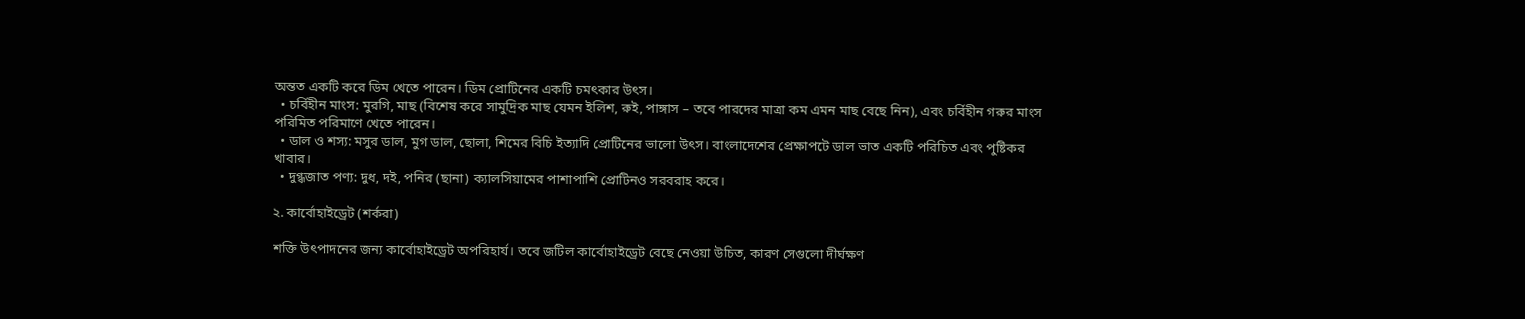অন্তত একটি করে ডিম খেতে পারেন। ডিম প্রোটিনের একটি চমৎকার উৎস।
  • চর্বিহীন মাংস: মুরগি, মাছ (বিশেষ করে সামুদ্রিক মাছ যেমন ইলিশ, রুই, পাঙ্গাস – তবে পারদের মাত্রা কম এমন মাছ বেছে নিন), এবং চর্বিহীন গরুর মাংস পরিমিত পরিমাণে খেতে পারেন।
  • ডাল ও শস্য: মসুর ডাল, মুগ ডাল, ছোলা, শিমের বিচি ইত্যাদি প্রোটিনের ভালো উৎস। বাংলাদেশের প্রেক্ষাপটে ডাল ভাত একটি পরিচিত এবং পুষ্টিকর খাবার।
  • দুগ্ধজাত পণ্য: দুধ, দই, পনির (ছানা) ক্যালসিয়ামের পাশাপাশি প্রোটিনও সরবরাহ করে।

২. কার্বোহাইড্রেট (শর্করা)

শক্তি উৎপাদনের জন্য কার্বোহাইড্রেট অপরিহার্য। তবে জটিল কার্বোহাইড্রেট বেছে নেওয়া উচিত, কারণ সেগুলো দীর্ঘক্ষণ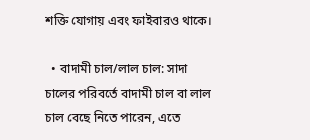শক্তি যোগায় এবং ফাইবারও থাকে।

  • বাদামী চাল/লাল চাল: সাদা চালের পরিবর্তে বাদামী চাল বা লাল চাল বেছে নিতে পারেন, এতে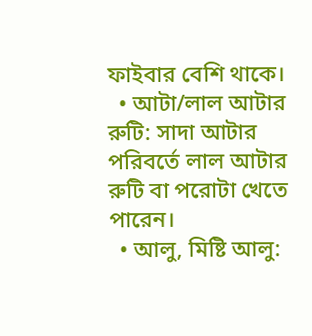ফাইবার বেশি থাকে।
  • আটা/লাল আটার রুটি: সাদা আটার পরিবর্তে লাল আটার রুটি বা পরোটা খেতে পারেন।
  • আলু, মিষ্টি আলু: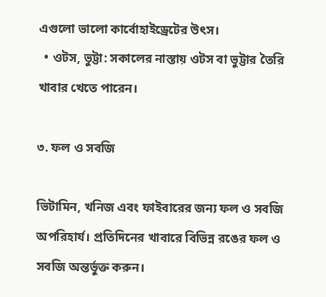এগুলো ভালো কার্বোহাইড্রেটের উৎস।
  • ওটস, ভুট্টা: সকালের নাস্তায় ওটস বা ভুট্টার তৈরি খাবার খেতে পারেন।

৩. ফল ও সবজি

ভিটামিন, খনিজ এবং ফাইবারের জন্য ফল ও সবজি অপরিহার্য। প্রতিদিনের খাবারে বিভিন্ন রঙের ফল ও সবজি অন্তর্ভুক্ত করুন।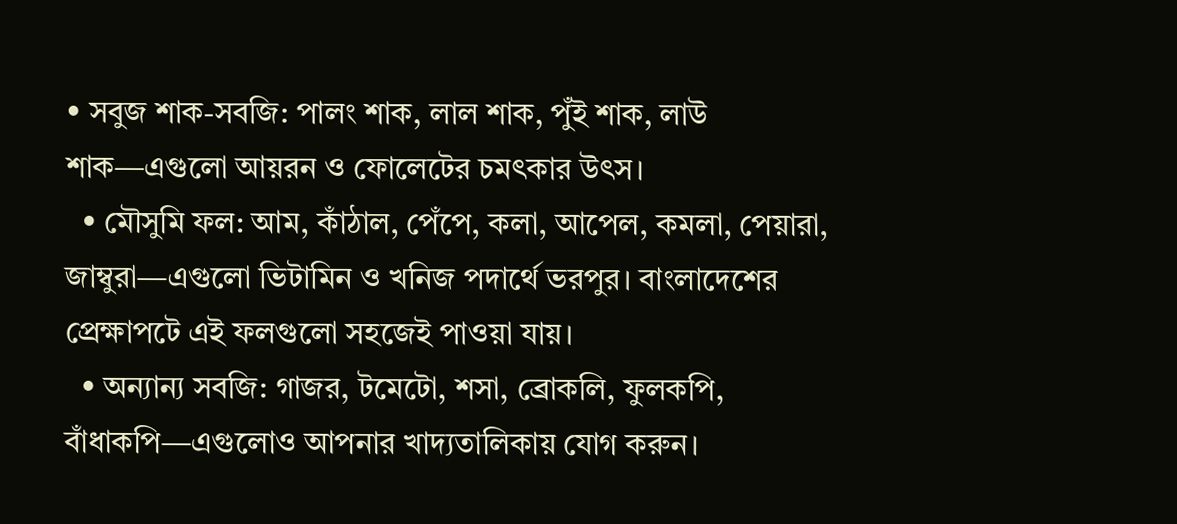• সবুজ শাক-সবজি: পালং শাক, লাল শাক, পুঁই শাক, লাউ শাক—এগুলো আয়রন ও ফোলেটের চমৎকার উৎস।
  • মৌসুমি ফল: আম, কাঁঠাল, পেঁপে, কলা, আপেল, কমলা, পেয়ারা, জাম্বুরা—এগুলো ভিটামিন ও খনিজ পদার্থে ভরপুর। বাংলাদেশের প্রেক্ষাপটে এই ফলগুলো সহজেই পাওয়া যায়।
  • অন্যান্য সবজি: গাজর, টমেটো, শসা, ব্রোকলি, ফুলকপি, বাঁধাকপি—এগুলোও আপনার খাদ্যতালিকায় যোগ করুন।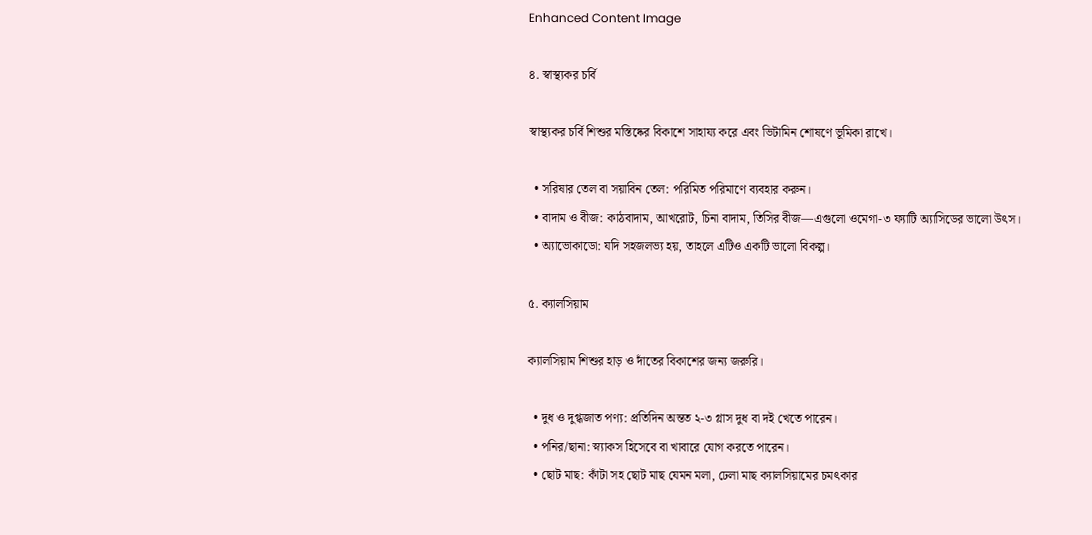Enhanced Content Image

৪. স্বাস্থ্যকর চর্বি

স্বাস্থ্যকর চর্বি শিশুর মস্তিষ্কের বিকাশে সাহায্য করে এবং ভিটামিন শোষণে ভূমিকা রাখে।

  • সরিষার তেল বা সয়াবিন তেল: পরিমিত পরিমাণে ব্যবহার করুন।
  • বাদাম ও বীজ: কাঠবাদাম, আখরোট, চিনা বাদাম, তিসির বীজ—এগুলো ওমেগা-৩ ফ্যাটি অ্যাসিডের ভালো উৎস।
  • অ্যাভোকাডো: যদি সহজলভ্য হয়, তাহলে এটিও একটি ভালো বিকল্প।

৫. ক্যালসিয়াম

ক্যালসিয়াম শিশুর হাড় ও দাঁতের বিকাশের জন্য জরুরি।

  • দুধ ও দুগ্ধজাত পণ্য: প্রতিদিন অন্তত ২-৩ গ্লাস দুধ বা দই খেতে পারেন।
  • পনির/ছানা: স্ন্যাকস হিসেবে বা খাবারে যোগ করতে পারেন।
  • ছোট মাছ: কাঁটা সহ ছোট মাছ যেমন মলা, ঢেলা মাছ ক্যালসিয়ামের চমৎকার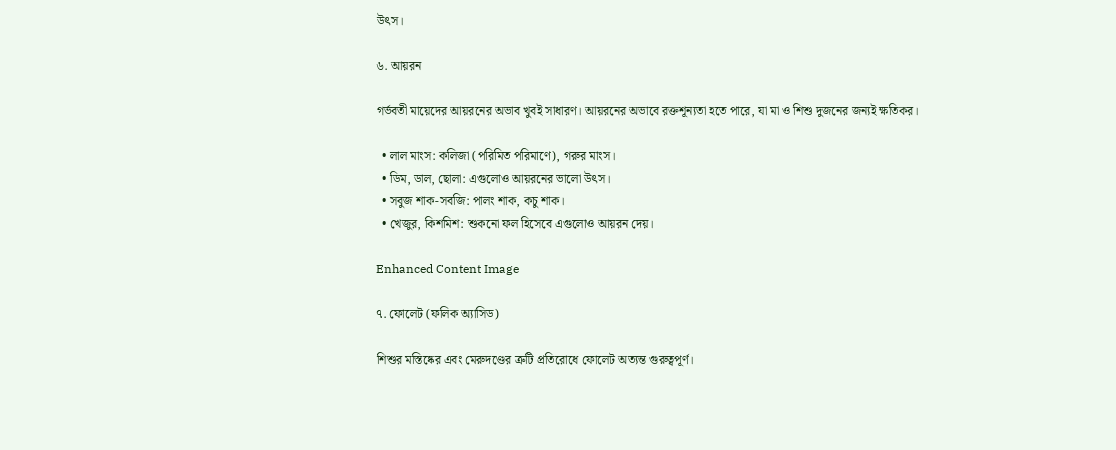উৎস।

৬. আয়রন

গর্ভবতী মায়েদের আয়রনের অভাব খুবই সাধারণ। আয়রনের অভাবে রক্তশূন্যতা হতে পারে, যা মা ও শিশু দুজনের জন্যই ক্ষতিকর।

  • লাল মাংস: কলিজা (পরিমিত পরিমাণে), গরুর মাংস।
  • ডিম, ডাল, ছোলা: এগুলোও আয়রনের ভালো উৎস।
  • সবুজ শাক-সবজি: পালং শাক, কচু শাক।
  • খেজুর, কিশমিশ: শুকনো ফল হিসেবে এগুলোও আয়রন দেয়।

Enhanced Content Image

৭. ফোলেট (ফলিক অ্যাসিড)

শিশুর মস্তিষ্কের এবং মেরুদণ্ডের ত্রুটি প্রতিরোধে ফোলেট অত্যন্ত গুরুত্বপূর্ণ।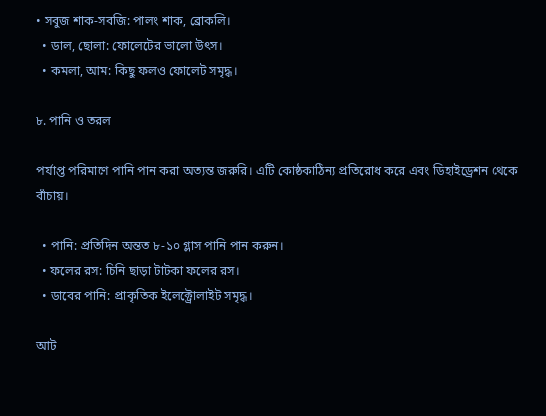• সবুজ শাক-সবজি: পালং শাক, ব্রোকলি।
  • ডাল, ছোলা: ফোলেটের ভালো উৎস।
  • কমলা, আম: কিছু ফলও ফোলেট সমৃদ্ধ।

৮. পানি ও তরল

পর্যাপ্ত পরিমাণে পানি পান করা অত্যন্ত জরুরি। এটি কোষ্ঠকাঠিন্য প্রতিরোধ করে এবং ডিহাইড্রেশন থেকে বাঁচায়।

  • পানি: প্রতিদিন অন্তত ৮-১০ গ্লাস পানি পান করুন।
  • ফলের রস: চিনি ছাড়া টাটকা ফলের রস।
  • ডাবের পানি: প্রাকৃতিক ইলেক্ট্রোলাইট সমৃদ্ধ।

আট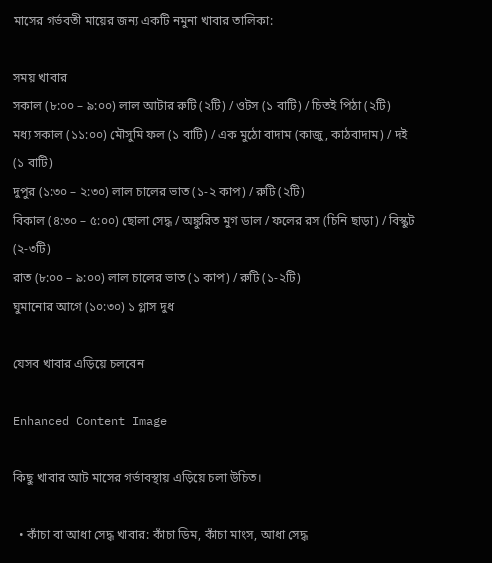মাসের গর্ভবতী মায়ের জন্য একটি নমুনা খাবার তালিকা:

সময় খাবার
সকাল (৮:০০ – ৯:০০) লাল আটার রুটি (২টি) / ওটস (১ বাটি) / চিতই পিঠা (২টি)
মধ্য সকাল (১১:০০) মৌসুমি ফল (১ বাটি) / এক মুঠো বাদাম (কাজু, কাঠবাদাম) / দই (১ বাটি)
দুপুর (১:৩০ – ২:৩০) লাল চালের ভাত (১-২ কাপ) / রুটি (২টি)
বিকাল (৪:৩০ – ৫:০০) ছোলা সেদ্ধ / অঙ্কুরিত মুগ ডাল / ফলের রস (চিনি ছাড়া) / বিস্কুট (২-৩টি)
রাত (৮:০০ – ৯:০০) লাল চালের ভাত (১ কাপ) / রুটি (১-২টি)
ঘুমানোর আগে (১০:৩০) ১ গ্লাস দুধ

যেসব খাবার এড়িয়ে চলবেন

Enhanced Content Image

কিছু খাবার আট মাসের গর্ভাবস্থায় এড়িয়ে চলা উচিত।

  • কাঁচা বা আধা সেদ্ধ খাবার: কাঁচা ডিম, কাঁচা মাংস, আধা সেদ্ধ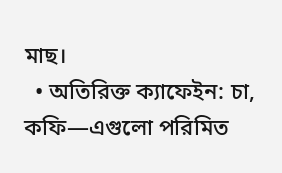মাছ।
  • অতিরিক্ত ক্যাফেইন: চা, কফি—এগুলো পরিমিত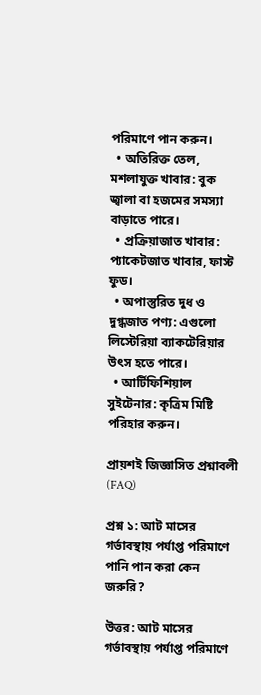পরিমাণে পান করুন।
  • অতিরিক্ত তেল, মশলাযুক্ত খাবার: বুক জ্বালা বা হজমের সমস্যা বাড়াতে পারে।
  • প্রক্রিয়াজাত খাবার: প্যাকেটজাত খাবার, ফাস্ট ফুড।
  • অপাস্তুরিত দুধ ও দুগ্ধজাত পণ্য: এগুলো লিস্টেরিয়া ব্যাকটেরিয়ার উৎস হতে পারে।
  • আর্টিফিশিয়াল সুইটেনার: কৃত্রিম মিষ্টি পরিহার করুন।

প্রায়শই জিজ্ঞাসিত প্রশ্নাবলী (FAQ)

প্রশ্ন ১: আট মাসের গর্ভাবস্থায় পর্যাপ্ত পরিমাণে পানি পান করা কেন জরুরি?

উত্তর: আট মাসের গর্ভাবস্থায় পর্যাপ্ত পরিমাণে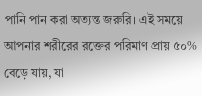পানি পান করা অত্যন্ত জরুরি। এই সময়ে আপনার শরীরের রক্তের পরিমাণ প্রায় ৫০% বেড়ে যায়, যা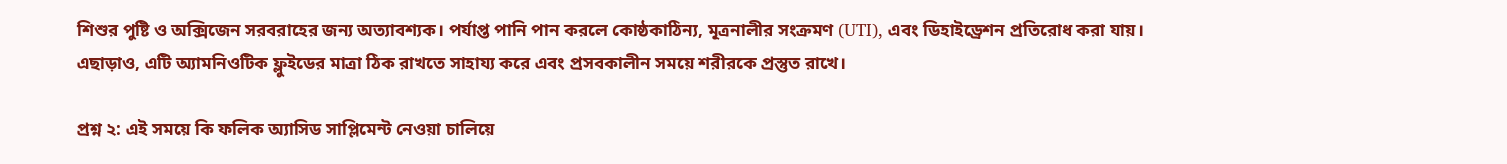শিশুর পুষ্টি ও অক্সিজেন সরবরাহের জন্য অত্যাবশ্যক। পর্যাপ্ত পানি পান করলে কোষ্ঠকাঠিন্য, মূত্রনালীর সংক্রমণ (UTI), এবং ডিহাইড্রেশন প্রতিরোধ করা যায়। এছাড়াও, এটি অ্যামনিওটিক ফ্লুইডের মাত্রা ঠিক রাখতে সাহায্য করে এবং প্রসবকালীন সময়ে শরীরকে প্রস্তুত রাখে।

প্রশ্ন ২: এই সময়ে কি ফলিক অ্যাসিড সাপ্লিমেন্ট নেওয়া চালিয়ে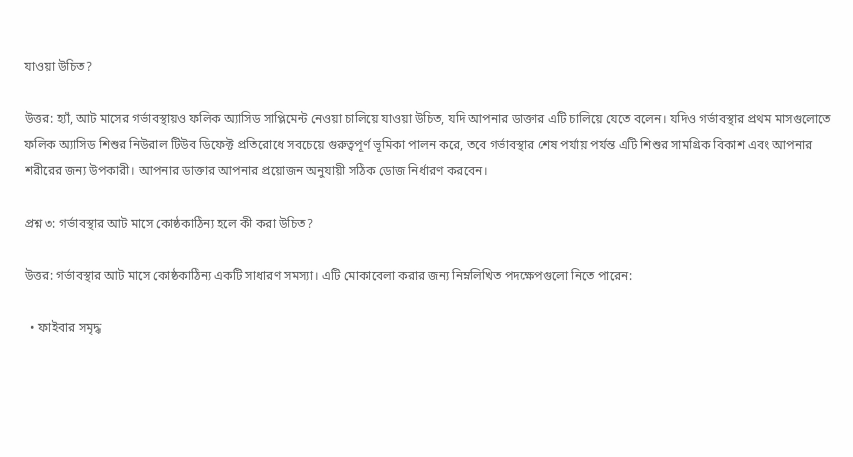যাওয়া উচিত?

উত্তর: হ্যাঁ, আট মাসের গর্ভাবস্থায়ও ফলিক অ্যাসিড সাপ্লিমেন্ট নেওয়া চালিয়ে যাওয়া উচিত, যদি আপনার ডাক্তার এটি চালিয়ে যেতে বলেন। যদিও গর্ভাবস্থার প্রথম মাসগুলোতে ফলিক অ্যাসিড শিশুর নিউরাল টিউব ডিফেক্ট প্রতিরোধে সবচেয়ে গুরুত্বপূর্ণ ভূমিকা পালন করে, তবে গর্ভাবস্থার শেষ পর্যায় পর্যন্ত এটি শিশুর সামগ্রিক বিকাশ এবং আপনার শরীরের জন্য উপকারী। আপনার ডাক্তার আপনার প্রয়োজন অনুযায়ী সঠিক ডোজ নির্ধারণ করবেন।

প্রশ্ন ৩: গর্ভাবস্থার আট মাসে কোষ্ঠকাঠিন্য হলে কী করা উচিত?

উত্তর: গর্ভাবস্থার আট মাসে কোষ্ঠকাঠিন্য একটি সাধারণ সমস্যা। এটি মোকাবেলা করার জন্য নিম্নলিখিত পদক্ষেপগুলো নিতে পারেন:

  • ফাইবার সমৃদ্ধ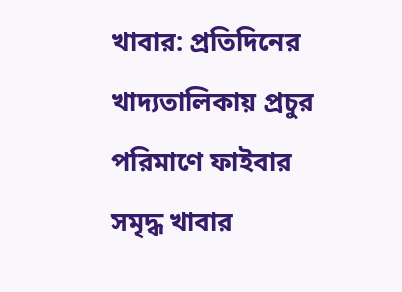খাবার: প্রতিদিনের খাদ্যতালিকায় প্রচুর পরিমাণে ফাইবার সমৃদ্ধ খাবার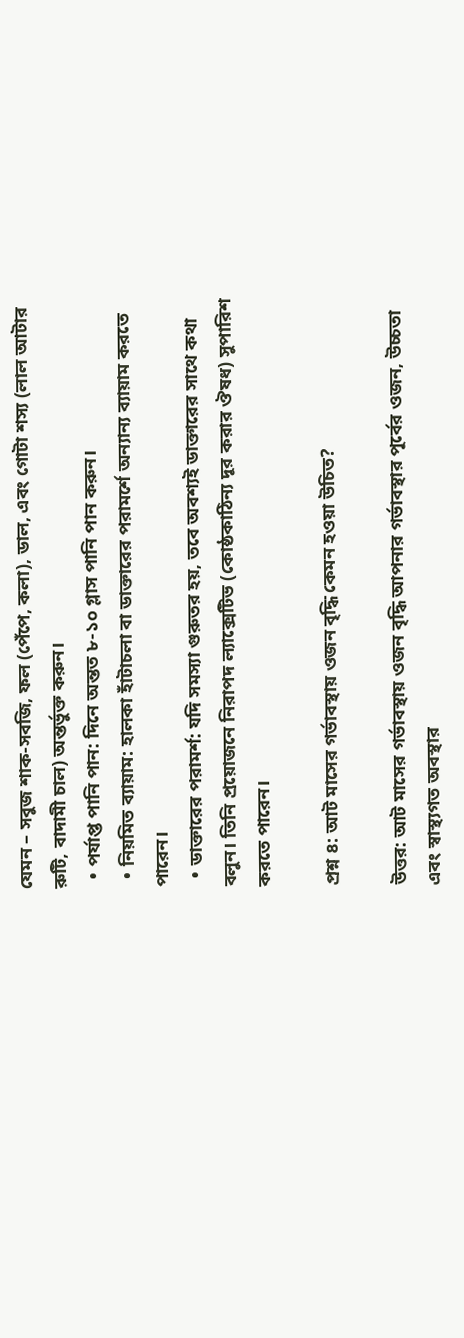যেমন – সবুজ শাক-সবজি, ফল (পেঁপে, কলা), ডাল, এবং গোটা শস্য (লাল আটার রুটি, বাদামী চাল) অন্তর্ভুক্ত করুন।
  • পর্যাপ্ত পানি পান: দিনে অন্তত ৮-১০ গ্লাস পানি পান করুন।
  • নিয়মিত ব্যায়াম: হালকা হাঁটাচলা বা ডাক্তারের পরামর্শে অন্যান্য ব্যায়াম করতে পারেন।
  • ডাক্তারের পরামর্শ: যদি সমস্যা গুরুতর হয়, তবে অবশ্যই ডাক্তারের সাথে কথা বলুন। তিনি প্রয়োজনে নিরাপদ ল্যাক্সেটিভ (কোষ্ঠকাঠিন্য দূর করার ঔষধ) সুপারিশ করতে পারেন।

প্রশ্ন ৪: আট মাসের গর্ভাবস্থায় ওজন বৃদ্ধি কেমন হওয়া উচিত?

উত্তর: আট মাসের গর্ভাবস্থায় ওজন বৃদ্ধি আপনার গর্ভাবস্থার পূর্বের ওজন, উচ্চতা এবং স্বাস্থ্যগত অবস্থার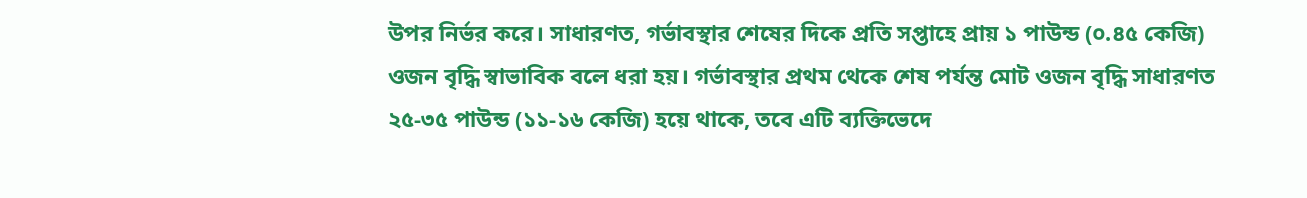উপর নির্ভর করে। সাধারণত, গর্ভাবস্থার শেষের দিকে প্রতি সপ্তাহে প্রায় ১ পাউন্ড (০.৪৫ কেজি) ওজন বৃদ্ধি স্বাভাবিক বলে ধরা হয়। গর্ভাবস্থার প্রথম থেকে শেষ পর্যন্ত মোট ওজন বৃদ্ধি সাধারণত ২৫-৩৫ পাউন্ড (১১-১৬ কেজি) হয়ে থাকে, তবে এটি ব্যক্তিভেদে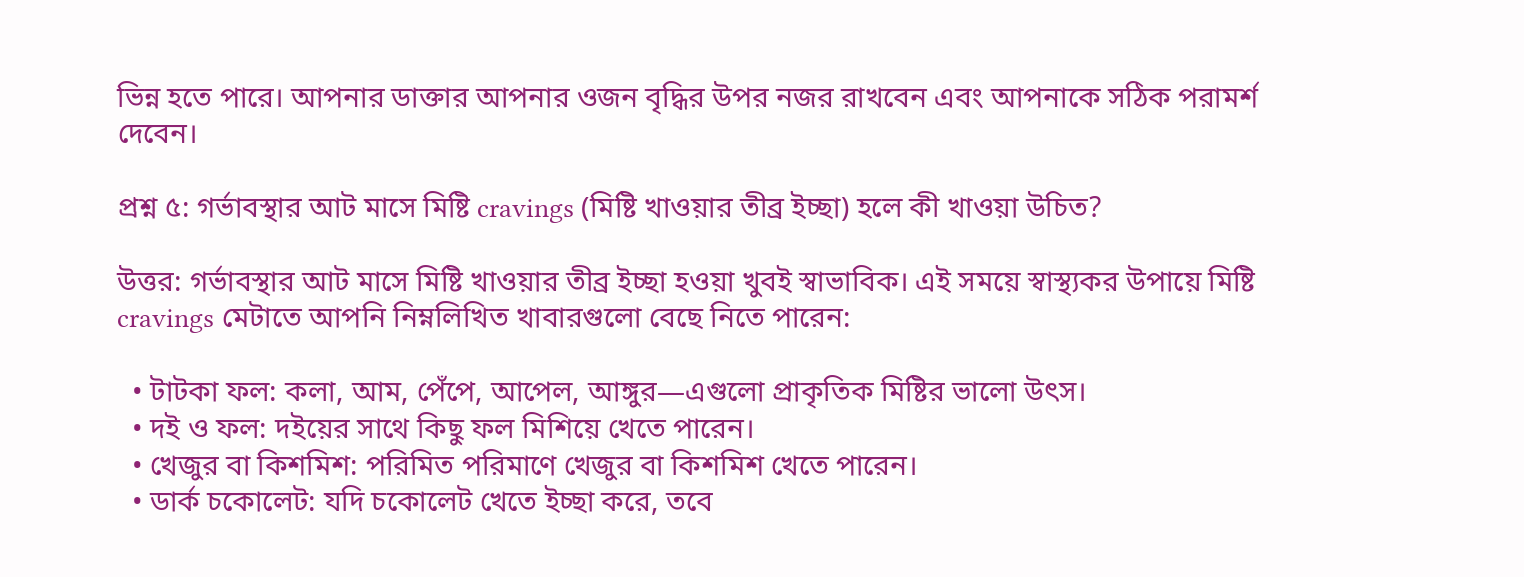ভিন্ন হতে পারে। আপনার ডাক্তার আপনার ওজন বৃদ্ধির উপর নজর রাখবেন এবং আপনাকে সঠিক পরামর্শ দেবেন।

প্রশ্ন ৫: গর্ভাবস্থার আট মাসে মিষ্টি cravings (মিষ্টি খাওয়ার তীব্র ইচ্ছা) হলে কী খাওয়া উচিত?

উত্তর: গর্ভাবস্থার আট মাসে মিষ্টি খাওয়ার তীব্র ইচ্ছা হওয়া খুবই স্বাভাবিক। এই সময়ে স্বাস্থ্যকর উপায়ে মিষ্টি cravings মেটাতে আপনি নিম্নলিখিত খাবারগুলো বেছে নিতে পারেন:

  • টাটকা ফল: কলা, আম, পেঁপে, আপেল, আঙ্গুর—এগুলো প্রাকৃতিক মিষ্টির ভালো উৎস।
  • দই ও ফল: দইয়ের সাথে কিছু ফল মিশিয়ে খেতে পারেন।
  • খেজুর বা কিশমিশ: পরিমিত পরিমাণে খেজুর বা কিশমিশ খেতে পারেন।
  • ডার্ক চকোলেট: যদি চকোলেট খেতে ইচ্ছা করে, তবে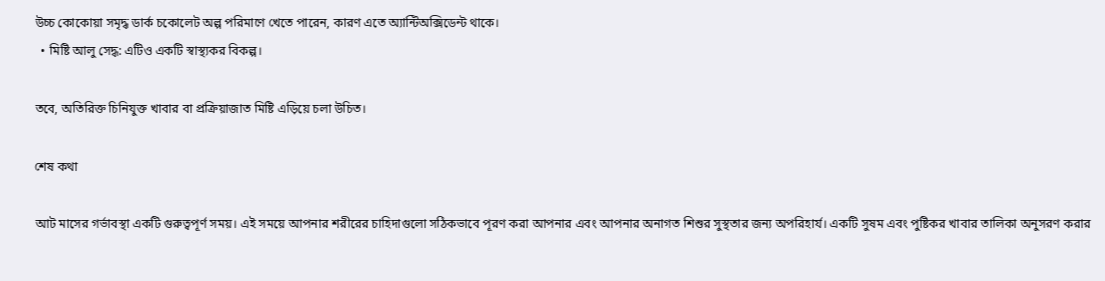উচ্চ কোকোয়া সমৃদ্ধ ডার্ক চকোলেট অল্প পরিমাণে খেতে পারেন, কারণ এতে অ্যান্টিঅক্সিডেন্ট থাকে।
  • মিষ্টি আলু সেদ্ধ: এটিও একটি স্বাস্থ্যকর বিকল্প।

তবে, অতিরিক্ত চিনিযুক্ত খাবার বা প্রক্রিয়াজাত মিষ্টি এড়িয়ে চলা উচিত।

শেষ কথা

আট মাসের গর্ভাবস্থা একটি গুরুত্বপূর্ণ সময়। এই সময়ে আপনার শরীরের চাহিদাগুলো সঠিকভাবে পূরণ করা আপনার এবং আপনার অনাগত শিশুর সুস্থতার জন্য অপরিহার্য। একটি সুষম এবং পুষ্টিকর খাবার তালিকা অনুসরণ করার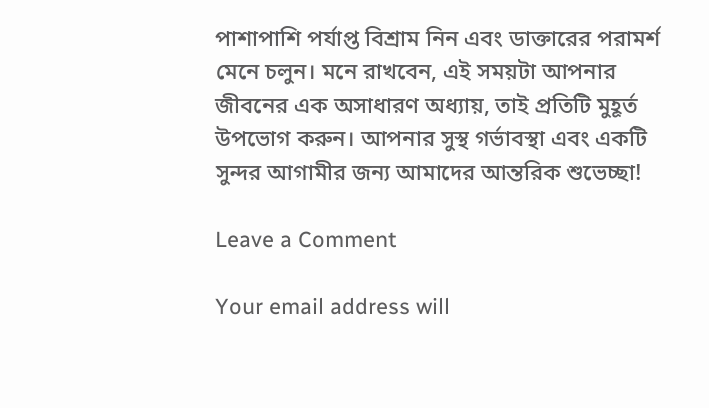পাশাপাশি পর্যাপ্ত বিশ্রাম নিন এবং ডাক্তারের পরামর্শ মেনে চলুন। মনে রাখবেন, এই সময়টা আপনার জীবনের এক অসাধারণ অধ্যায়, তাই প্রতিটি মুহূর্ত উপভোগ করুন। আপনার সুস্থ গর্ভাবস্থা এবং একটি সুন্দর আগামীর জন্য আমাদের আন্তরিক শুভেচ্ছা!

Leave a Comment

Your email address will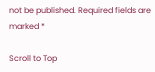not be published. Required fields are marked *

Scroll to Top